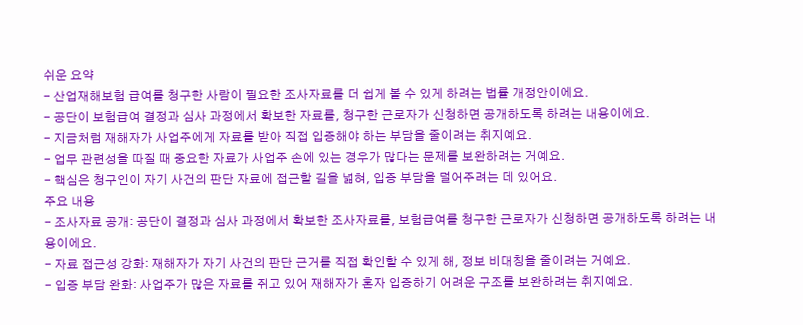쉬운 요약
- 산업재해보험 급여를 청구한 사람이 필요한 조사자료를 더 쉽게 볼 수 있게 하려는 법률 개정안이에요.
- 공단이 보험급여 결정과 심사 과정에서 확보한 자료를, 청구한 근로자가 신청하면 공개하도록 하려는 내용이에요.
- 지금처럼 재해자가 사업주에게 자료를 받아 직접 입증해야 하는 부담을 줄이려는 취지예요.
- 업무 관련성을 따질 때 중요한 자료가 사업주 손에 있는 경우가 많다는 문제를 보완하려는 거예요.
- 핵심은 청구인이 자기 사건의 판단 자료에 접근할 길을 넓혀, 입증 부담을 덜어주려는 데 있어요.
주요 내용
- 조사자료 공개: 공단이 결정과 심사 과정에서 확보한 조사자료를, 보험급여를 청구한 근로자가 신청하면 공개하도록 하려는 내용이에요.
- 자료 접근성 강화: 재해자가 자기 사건의 판단 근거를 직접 확인할 수 있게 해, 정보 비대칭을 줄이려는 거예요.
- 입증 부담 완화: 사업주가 많은 자료를 쥐고 있어 재해자가 혼자 입증하기 어려운 구조를 보완하려는 취지예요.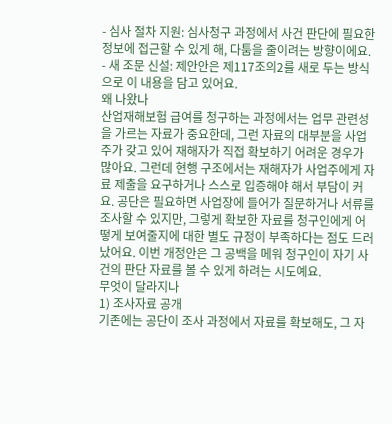- 심사 절차 지원: 심사청구 과정에서 사건 판단에 필요한 정보에 접근할 수 있게 해, 다툼을 줄이려는 방향이에요.
- 새 조문 신설: 제안안은 제117조의2를 새로 두는 방식으로 이 내용을 담고 있어요.
왜 나왔나
산업재해보험 급여를 청구하는 과정에서는 업무 관련성을 가르는 자료가 중요한데, 그런 자료의 대부분을 사업주가 갖고 있어 재해자가 직접 확보하기 어려운 경우가 많아요. 그런데 현행 구조에서는 재해자가 사업주에게 자료 제출을 요구하거나 스스로 입증해야 해서 부담이 커요. 공단은 필요하면 사업장에 들어가 질문하거나 서류를 조사할 수 있지만, 그렇게 확보한 자료를 청구인에게 어떻게 보여줄지에 대한 별도 규정이 부족하다는 점도 드러났어요. 이번 개정안은 그 공백을 메워 청구인이 자기 사건의 판단 자료를 볼 수 있게 하려는 시도예요.
무엇이 달라지나
1) 조사자료 공개
기존에는 공단이 조사 과정에서 자료를 확보해도, 그 자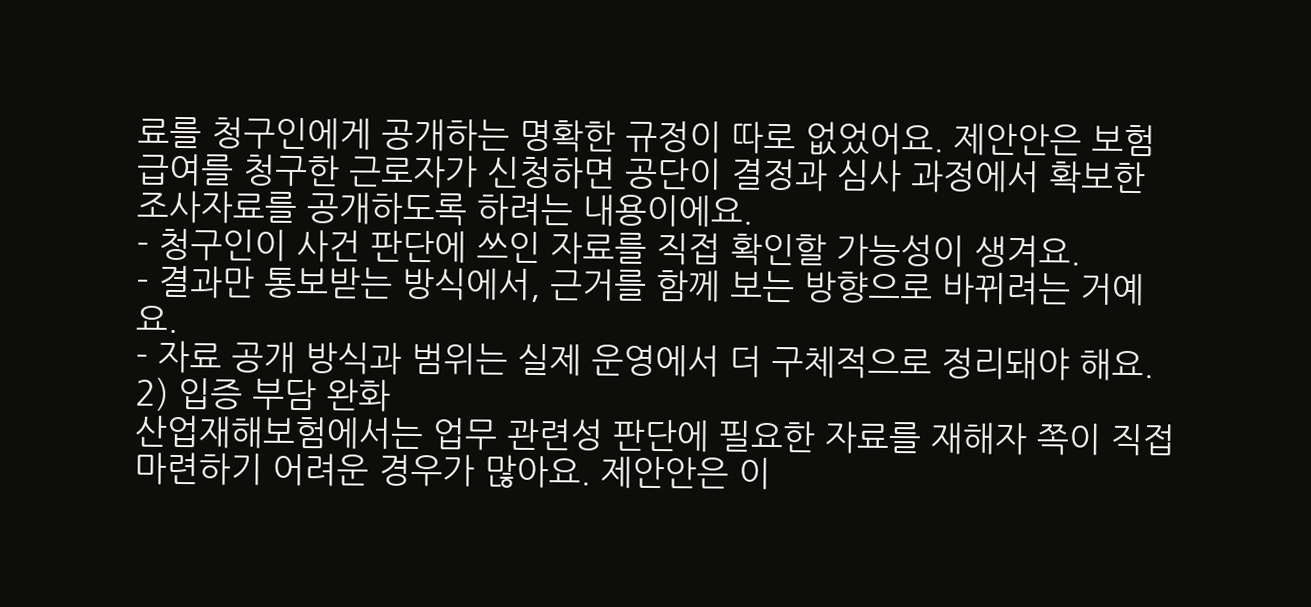료를 청구인에게 공개하는 명확한 규정이 따로 없었어요. 제안안은 보험급여를 청구한 근로자가 신청하면 공단이 결정과 심사 과정에서 확보한 조사자료를 공개하도록 하려는 내용이에요.
- 청구인이 사건 판단에 쓰인 자료를 직접 확인할 가능성이 생겨요.
- 결과만 통보받는 방식에서, 근거를 함께 보는 방향으로 바뀌려는 거예요.
- 자료 공개 방식과 범위는 실제 운영에서 더 구체적으로 정리돼야 해요.
2) 입증 부담 완화
산업재해보험에서는 업무 관련성 판단에 필요한 자료를 재해자 쪽이 직접 마련하기 어려운 경우가 많아요. 제안안은 이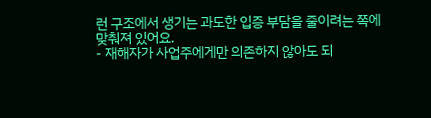런 구조에서 생기는 과도한 입증 부담을 줄이려는 쪽에 맞춰져 있어요.
- 재해자가 사업주에게만 의존하지 않아도 되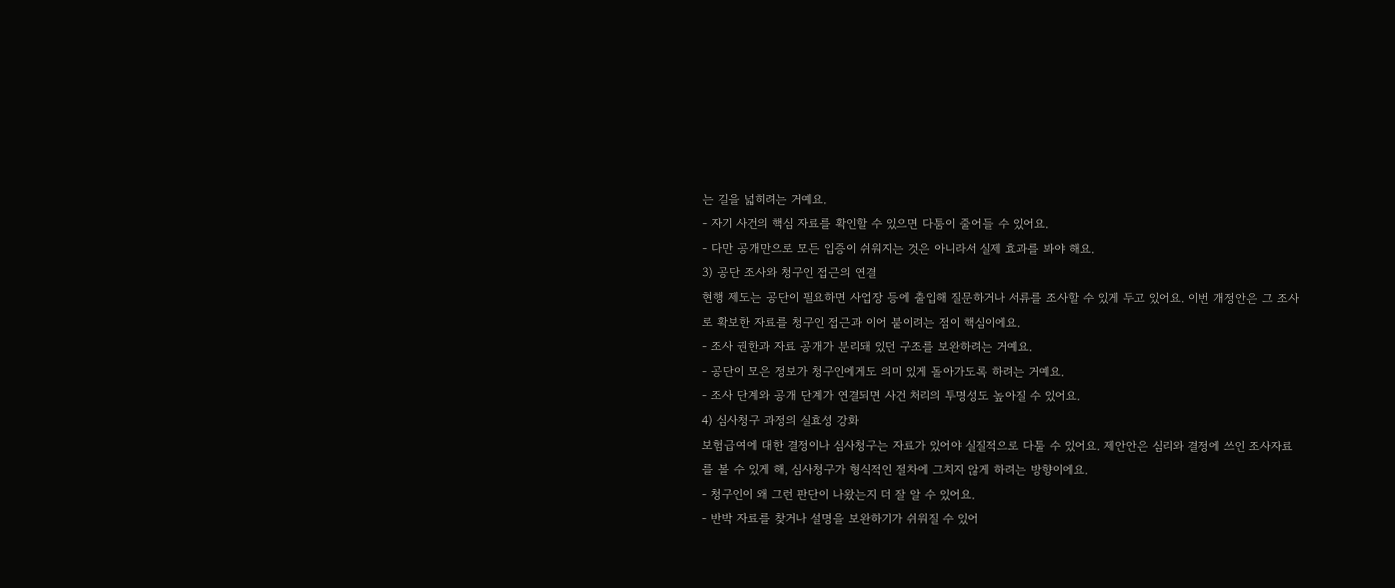는 길을 넓히려는 거예요.
- 자기 사건의 핵심 자료를 확인할 수 있으면 다툼이 줄어들 수 있어요.
- 다만 공개만으로 모든 입증이 쉬워지는 것은 아니라서 실제 효과를 봐야 해요.
3) 공단 조사와 청구인 접근의 연결
현행 제도는 공단이 필요하면 사업장 등에 출입해 질문하거나 서류를 조사할 수 있게 두고 있어요. 이번 개정안은 그 조사로 확보한 자료를 청구인 접근과 이어 붙이려는 점이 핵심이에요.
- 조사 권한과 자료 공개가 분리돼 있던 구조를 보완하려는 거예요.
- 공단이 모은 정보가 청구인에게도 의미 있게 돌아가도록 하려는 거예요.
- 조사 단계와 공개 단계가 연결되면 사건 처리의 투명성도 높아질 수 있어요.
4) 심사청구 과정의 실효성 강화
보험급여에 대한 결정이나 심사청구는 자료가 있어야 실질적으로 다툴 수 있어요. 제안안은 심리와 결정에 쓰인 조사자료를 볼 수 있게 해, 심사청구가 형식적인 절차에 그치지 않게 하려는 방향이에요.
- 청구인이 왜 그런 판단이 나왔는지 더 잘 알 수 있어요.
- 반박 자료를 찾거나 설명을 보완하기가 쉬워질 수 있어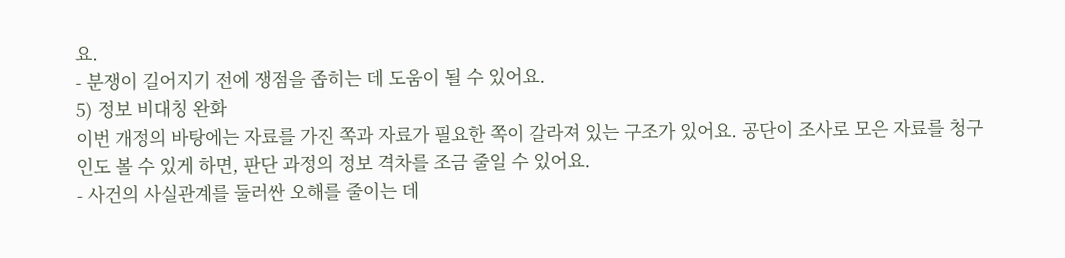요.
- 분쟁이 길어지기 전에 쟁점을 좁히는 데 도움이 될 수 있어요.
5) 정보 비대칭 완화
이번 개정의 바탕에는 자료를 가진 쪽과 자료가 필요한 쪽이 갈라져 있는 구조가 있어요. 공단이 조사로 모은 자료를 청구인도 볼 수 있게 하면, 판단 과정의 정보 격차를 조금 줄일 수 있어요.
- 사건의 사실관계를 둘러싼 오해를 줄이는 데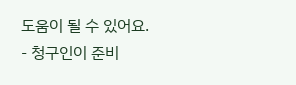도움이 될 수 있어요.
- 청구인이 준비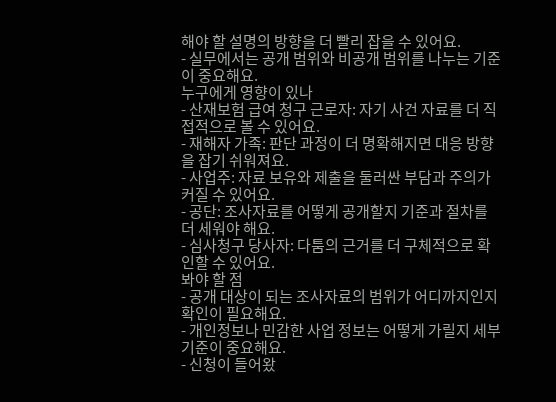해야 할 설명의 방향을 더 빨리 잡을 수 있어요.
- 실무에서는 공개 범위와 비공개 범위를 나누는 기준이 중요해요.
누구에게 영향이 있나
- 산재보험 급여 청구 근로자: 자기 사건 자료를 더 직접적으로 볼 수 있어요.
- 재해자 가족: 판단 과정이 더 명확해지면 대응 방향을 잡기 쉬워져요.
- 사업주: 자료 보유와 제출을 둘러싼 부담과 주의가 커질 수 있어요.
- 공단: 조사자료를 어떻게 공개할지 기준과 절차를 더 세워야 해요.
- 심사청구 당사자: 다툼의 근거를 더 구체적으로 확인할 수 있어요.
봐야 할 점
- 공개 대상이 되는 조사자료의 범위가 어디까지인지 확인이 필요해요.
- 개인정보나 민감한 사업 정보는 어떻게 가릴지 세부 기준이 중요해요.
- 신청이 들어왔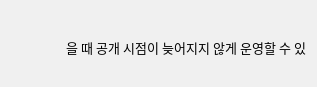을 때 공개 시점이 늦어지지 않게 운영할 수 있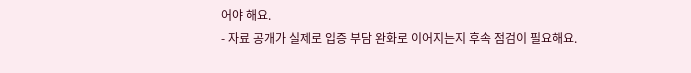어야 해요.
- 자료 공개가 실제로 입증 부담 완화로 이어지는지 후속 점검이 필요해요.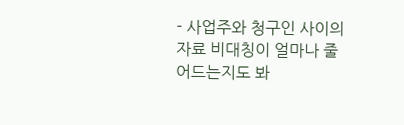- 사업주와 청구인 사이의 자료 비대칭이 얼마나 줄어드는지도 봐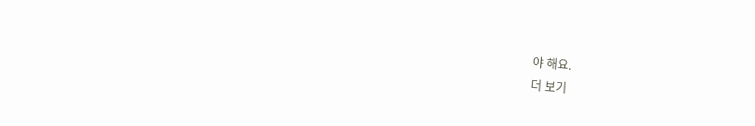야 해요.
더 보기